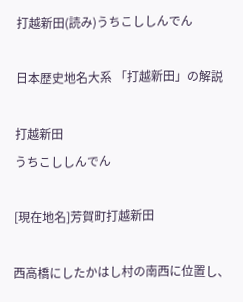打越新田(読み)うちこししんでん

日本歴史地名大系 「打越新田」の解説

打越新田
うちこししんでん

[現在地名]芳賀町打越新田

西高橋にしたかはし村の南西に位置し、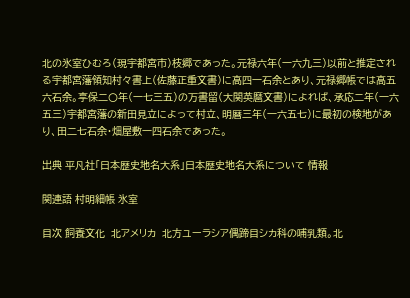北の氷室ひむろ(現宇都宮市)枝郷であった。元禄六年(一六九三)以前と推定される宇都宮藩領知村々書上(佐藤正重文書)に高四一石余とあり、元禄郷帳では高五六石余。享保二〇年(一七三五)の万書留(大関英麿文書)によれば、承応二年(一六五三)宇都宮藩の新田見立によって村立、明暦三年(一六五七)に最初の検地があり、田二七石余・畑屋敷一四石余であった。

出典 平凡社「日本歴史地名大系」日本歴史地名大系について 情報

関連語 村明細帳 氷室

目次 飼養文化  北アメリカ  北方ユーラシア偶蹄目シカ科の哺乳類。北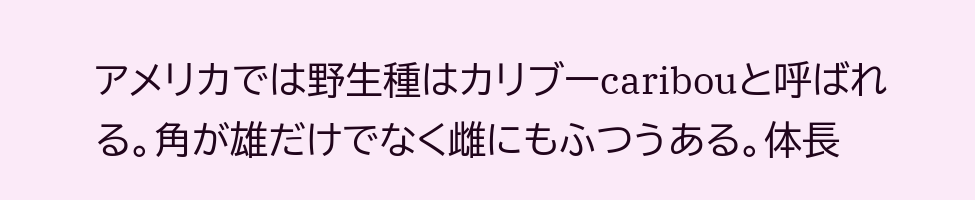アメリカでは野生種はカリブーcaribouと呼ばれる。角が雄だけでなく雌にもふつうある。体長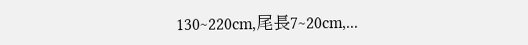130~220cm,尾長7~20cm,...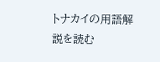トナカイの用語解説を読む